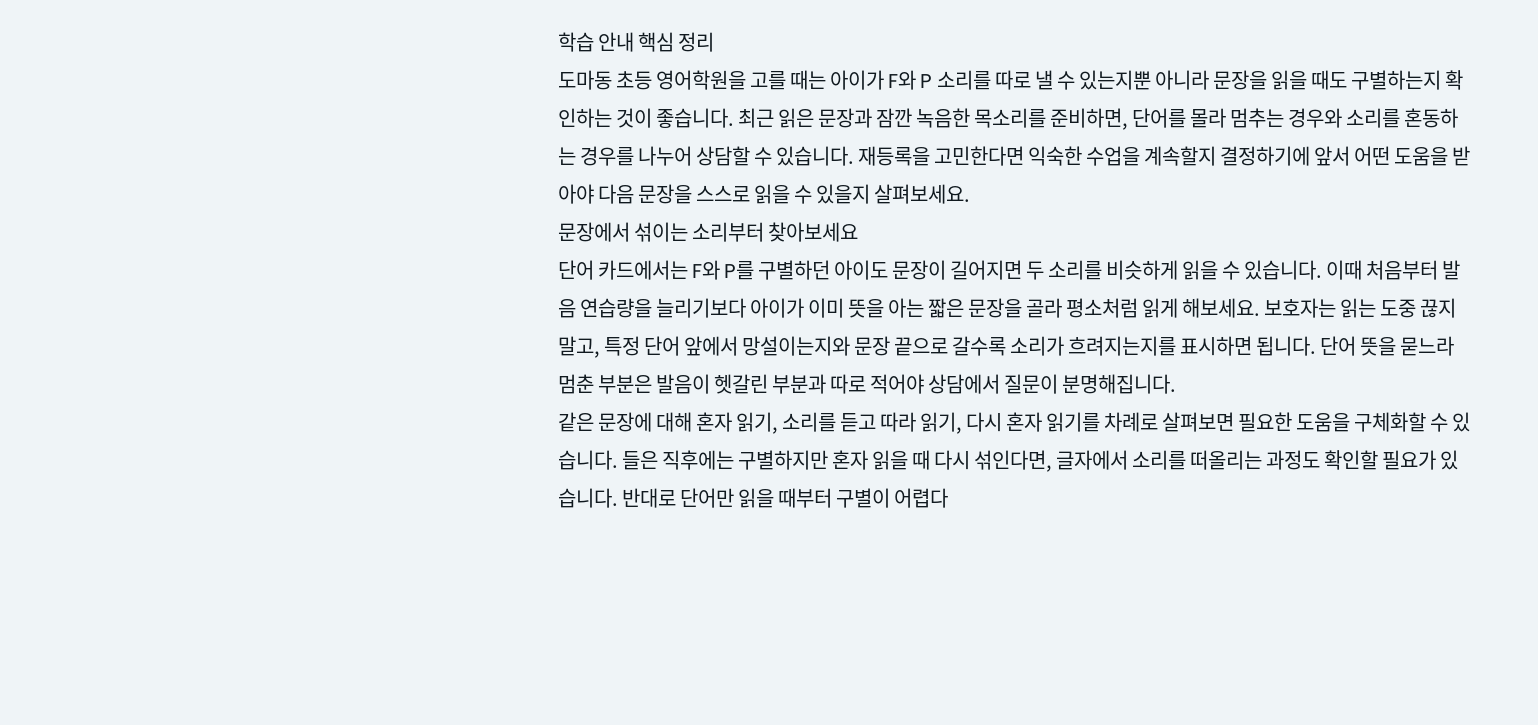학습 안내 핵심 정리
도마동 초등 영어학원을 고를 때는 아이가 F와 P 소리를 따로 낼 수 있는지뿐 아니라 문장을 읽을 때도 구별하는지 확인하는 것이 좋습니다. 최근 읽은 문장과 잠깐 녹음한 목소리를 준비하면, 단어를 몰라 멈추는 경우와 소리를 혼동하는 경우를 나누어 상담할 수 있습니다. 재등록을 고민한다면 익숙한 수업을 계속할지 결정하기에 앞서 어떤 도움을 받아야 다음 문장을 스스로 읽을 수 있을지 살펴보세요.
문장에서 섞이는 소리부터 찾아보세요
단어 카드에서는 F와 P를 구별하던 아이도 문장이 길어지면 두 소리를 비슷하게 읽을 수 있습니다. 이때 처음부터 발음 연습량을 늘리기보다 아이가 이미 뜻을 아는 짧은 문장을 골라 평소처럼 읽게 해보세요. 보호자는 읽는 도중 끊지 말고, 특정 단어 앞에서 망설이는지와 문장 끝으로 갈수록 소리가 흐려지는지를 표시하면 됩니다. 단어 뜻을 묻느라 멈춘 부분은 발음이 헷갈린 부분과 따로 적어야 상담에서 질문이 분명해집니다.
같은 문장에 대해 혼자 읽기, 소리를 듣고 따라 읽기, 다시 혼자 읽기를 차례로 살펴보면 필요한 도움을 구체화할 수 있습니다. 들은 직후에는 구별하지만 혼자 읽을 때 다시 섞인다면, 글자에서 소리를 떠올리는 과정도 확인할 필요가 있습니다. 반대로 단어만 읽을 때부터 구별이 어렵다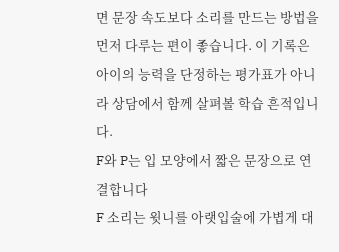면 문장 속도보다 소리를 만드는 방법을 먼저 다루는 편이 좋습니다. 이 기록은 아이의 능력을 단정하는 평가표가 아니라 상담에서 함께 살펴볼 학습 흔적입니다.
F와 P는 입 모양에서 짧은 문장으로 연결합니다
F 소리는 윗니를 아랫입술에 가볍게 대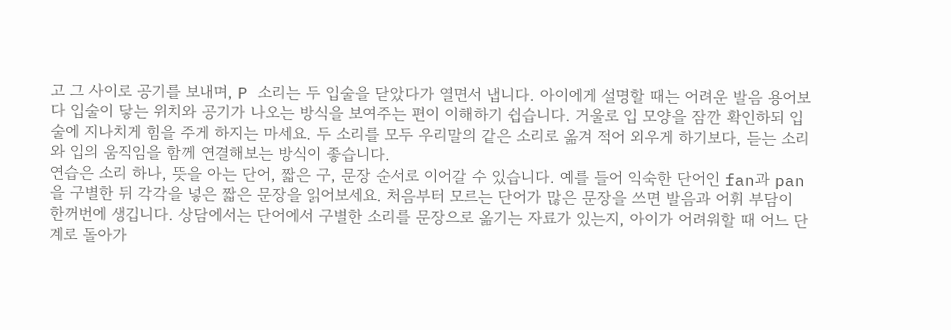고 그 사이로 공기를 보내며, P 소리는 두 입술을 닫았다가 열면서 냅니다. 아이에게 설명할 때는 어려운 발음 용어보다 입술이 닿는 위치와 공기가 나오는 방식을 보여주는 편이 이해하기 쉽습니다. 거울로 입 모양을 잠깐 확인하되 입술에 지나치게 힘을 주게 하지는 마세요. 두 소리를 모두 우리말의 같은 소리로 옮겨 적어 외우게 하기보다, 듣는 소리와 입의 움직임을 함께 연결해보는 방식이 좋습니다.
연습은 소리 하나, 뜻을 아는 단어, 짧은 구, 문장 순서로 이어갈 수 있습니다. 예를 들어 익숙한 단어인 fan과 pan을 구별한 뒤 각각을 넣은 짧은 문장을 읽어보세요. 처음부터 모르는 단어가 많은 문장을 쓰면 발음과 어휘 부담이 한꺼번에 생깁니다. 상담에서는 단어에서 구별한 소리를 문장으로 옮기는 자료가 있는지, 아이가 어려워할 때 어느 단계로 돌아가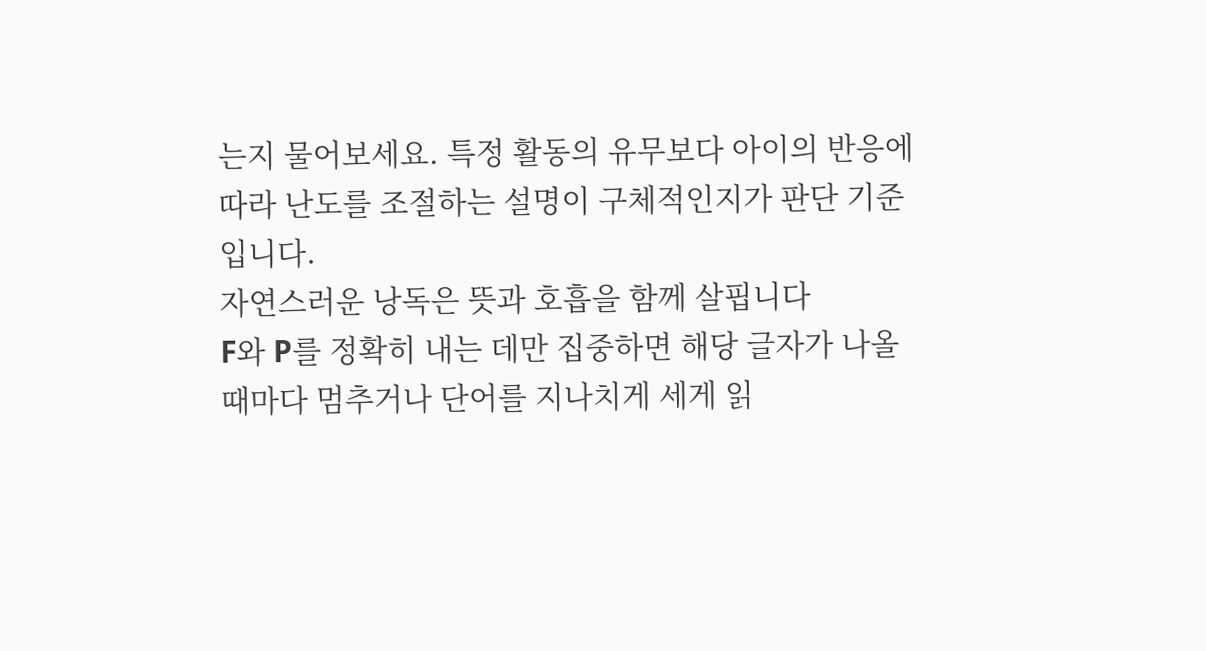는지 물어보세요. 특정 활동의 유무보다 아이의 반응에 따라 난도를 조절하는 설명이 구체적인지가 판단 기준입니다.
자연스러운 낭독은 뜻과 호흡을 함께 살핍니다
F와 P를 정확히 내는 데만 집중하면 해당 글자가 나올 때마다 멈추거나 단어를 지나치게 세게 읽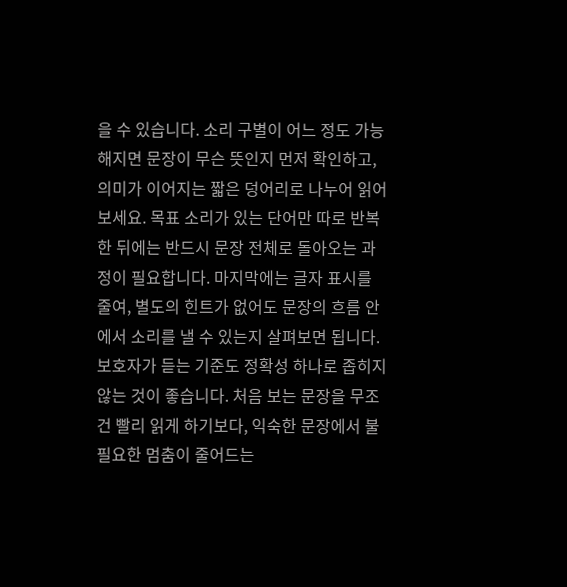을 수 있습니다. 소리 구별이 어느 정도 가능해지면 문장이 무슨 뜻인지 먼저 확인하고, 의미가 이어지는 짧은 덩어리로 나누어 읽어보세요. 목표 소리가 있는 단어만 따로 반복한 뒤에는 반드시 문장 전체로 돌아오는 과정이 필요합니다. 마지막에는 글자 표시를 줄여, 별도의 힌트가 없어도 문장의 흐름 안에서 소리를 낼 수 있는지 살펴보면 됩니다.
보호자가 듣는 기준도 정확성 하나로 좁히지 않는 것이 좋습니다. 처음 보는 문장을 무조건 빨리 읽게 하기보다, 익숙한 문장에서 불필요한 멈춤이 줄어드는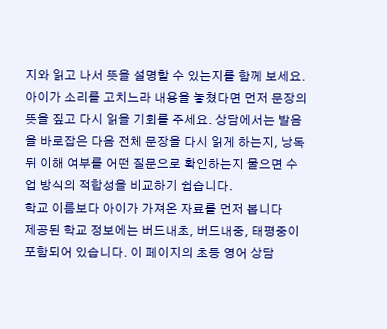지와 읽고 나서 뜻을 설명할 수 있는지를 함께 보세요. 아이가 소리를 고치느라 내용을 놓쳤다면 먼저 문장의 뜻을 짚고 다시 읽을 기회를 주세요. 상담에서는 발음을 바로잡은 다음 전체 문장을 다시 읽게 하는지, 낭독 뒤 이해 여부를 어떤 질문으로 확인하는지 물으면 수업 방식의 적합성을 비교하기 쉽습니다.
학교 이름보다 아이가 가져온 자료를 먼저 봅니다
제공된 학교 정보에는 버드내초, 버드내중, 태평중이 포함되어 있습니다. 이 페이지의 초등 영어 상담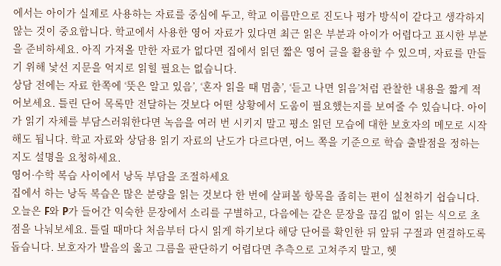에서는 아이가 실제로 사용하는 자료를 중심에 두고, 학교 이름만으로 진도나 평가 방식이 같다고 생각하지 않는 것이 중요합니다. 학교에서 사용한 영어 자료가 있다면 최근 읽은 부분과 아이가 어렵다고 표시한 부분을 준비하세요. 아직 가져올 만한 자료가 없다면 집에서 읽던 짧은 영어 글을 활용할 수 있으며, 자료를 만들기 위해 낯선 지문을 억지로 읽힐 필요는 없습니다.
상담 전에는 자료 한쪽에 ‘뜻은 알고 있음’, ‘혼자 읽을 때 멈춤’, ‘듣고 나면 읽음’처럼 관찰한 내용을 짧게 적어보세요. 틀린 단어 목록만 전달하는 것보다 어떤 상황에서 도움이 필요했는지를 보여줄 수 있습니다. 아이가 읽기 자체를 부담스러워한다면 녹음을 여러 번 시키지 말고 평소 읽던 모습에 대한 보호자의 메모로 시작해도 됩니다. 학교 자료와 상담용 읽기 자료의 난도가 다르다면, 어느 쪽을 기준으로 학습 출발점을 정하는지도 설명을 요청하세요.
영어·수학 복습 사이에서 낭독 부담을 조절하세요
집에서 하는 낭독 복습은 많은 분량을 읽는 것보다 한 번에 살펴볼 항목을 좁히는 편이 실천하기 쉽습니다. 오늘은 F와 P가 들어간 익숙한 문장에서 소리를 구별하고, 다음에는 같은 문장을 끊김 없이 읽는 식으로 초점을 나눠보세요. 틀릴 때마다 처음부터 다시 읽게 하기보다 해당 단어를 확인한 뒤 앞뒤 구절과 연결하도록 돕습니다. 보호자가 발음의 옳고 그름을 판단하기 어렵다면 추측으로 고쳐주지 말고, 헷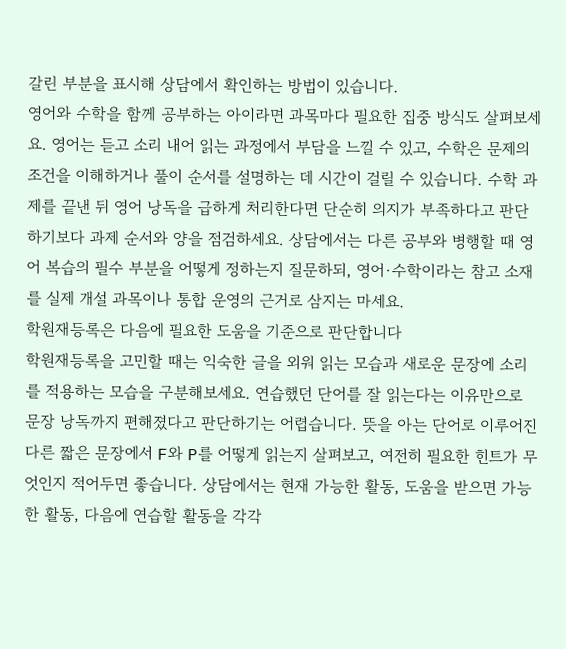갈린 부분을 표시해 상담에서 확인하는 방법이 있습니다.
영어와 수학을 함께 공부하는 아이라면 과목마다 필요한 집중 방식도 살펴보세요. 영어는 듣고 소리 내어 읽는 과정에서 부담을 느낄 수 있고, 수학은 문제의 조건을 이해하거나 풀이 순서를 설명하는 데 시간이 걸릴 수 있습니다. 수학 과제를 끝낸 뒤 영어 낭독을 급하게 처리한다면 단순히 의지가 부족하다고 판단하기보다 과제 순서와 양을 점검하세요. 상담에서는 다른 공부와 병행할 때 영어 복습의 필수 부분을 어떻게 정하는지 질문하되, 영어·수학이라는 참고 소재를 실제 개설 과목이나 통합 운영의 근거로 삼지는 마세요.
학원재등록은 다음에 필요한 도움을 기준으로 판단합니다
학원재등록을 고민할 때는 익숙한 글을 외워 읽는 모습과 새로운 문장에 소리를 적용하는 모습을 구분해보세요. 연습했던 단어를 잘 읽는다는 이유만으로 문장 낭독까지 편해졌다고 판단하기는 어렵습니다. 뜻을 아는 단어로 이루어진 다른 짧은 문장에서 F와 P를 어떻게 읽는지 살펴보고, 여전히 필요한 힌트가 무엇인지 적어두면 좋습니다. 상담에서는 현재 가능한 활동, 도움을 받으면 가능한 활동, 다음에 연습할 활동을 각각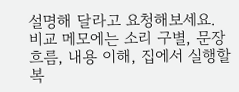설명해 달라고 요청해보세요.
비교 메모에는 소리 구별, 문장 흐름, 내용 이해, 집에서 실행할 복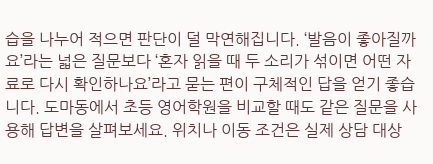습을 나누어 적으면 판단이 덜 막연해집니다. ‘발음이 좋아질까요’라는 넓은 질문보다 ‘혼자 읽을 때 두 소리가 섞이면 어떤 자료로 다시 확인하나요’라고 묻는 편이 구체적인 답을 얻기 좋습니다. 도마동에서 초등 영어학원을 비교할 때도 같은 질문을 사용해 답변을 살펴보세요. 위치나 이동 조건은 실제 상담 대상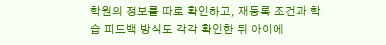학원의 정보를 따로 확인하고, 재등록 조건과 학습 피드백 방식도 각각 확인한 뒤 아이에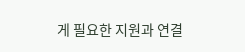게 필요한 지원과 연결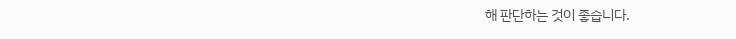해 판단하는 것이 좋습니다.